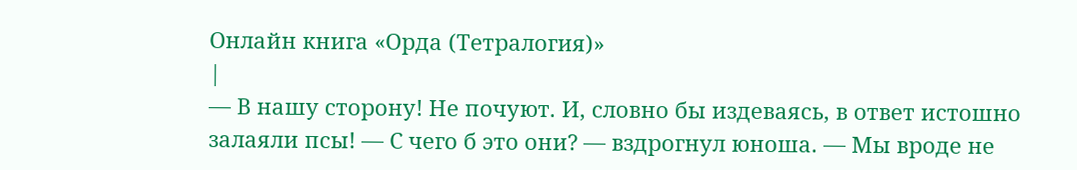Онлайн книга «Орда (Тетралогия)»
|
— В нашу сторону! Не почуют. И, словно бы издеваясь, в ответ истошно залаяли псы! — С чего б это они? — вздрогнул юноша. — Мы вроде не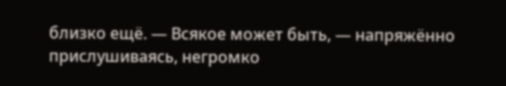близко ещё. — Всякое может быть, — напряжённо прислушиваясь, негромко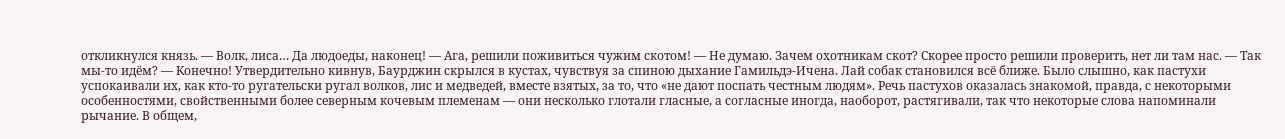откликнулся князь. — Волк, лиса… Да людоеды, наконец! — Ага, решили поживиться чужим скотом! — Не думаю. Зачем охотникам скот? Скорее просто решили проверить, нет ли там нас. — Так мы-то идём? — Конечно! Утвердительно кивнув, Баурджин скрылся в кустах, чувствуя за спиною дыхание Гамильдэ-Ичена. Лай собак становился всё ближе. Было слышно, как пастухи успокаивали их, как кто-то ругательски ругал волков, лис и медведей, вместе взятых, за то, что «не дают поспать честным людям». Речь пастухов оказалась знакомой, правда, с некоторыми особенностями, свойственными более северным кочевым племенам — они несколько глотали гласные, а согласные иногда, наоборот, растягивали, так что некоторые слова напоминали рычание. В общем,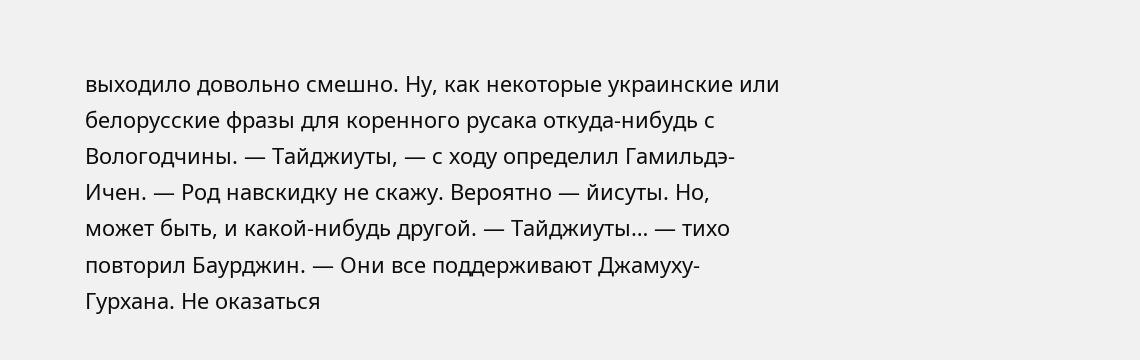выходило довольно смешно. Ну, как некоторые украинские или белорусские фразы для коренного русака откуда-нибудь с Вологодчины. — Тайджиуты, — с ходу определил Гамильдэ-Ичен. — Род навскидку не скажу. Вероятно — йисуты. Но, может быть, и какой-нибудь другой. — Тайджиуты… — тихо повторил Баурджин. — Они все поддерживают Джамуху-Гурхана. Не оказаться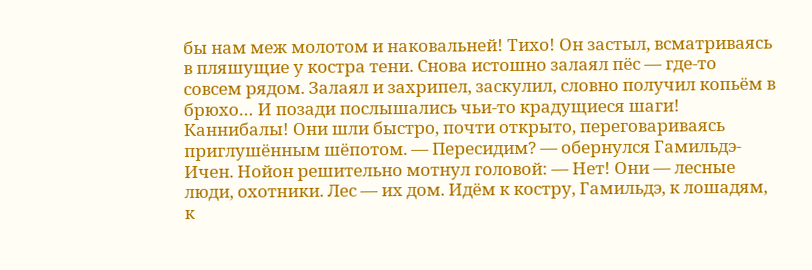бы нам меж молотом и наковальней! Тихо! Он застыл, всматриваясь в пляшущие у костра тени. Снова истошно залаял пёс — где-то совсем рядом. Залаял и захрипел, заскулил, словно получил копьём в брюхо… И позади послышались чьи-то крадущиеся шаги! Каннибалы! Они шли быстро, почти открыто, переговариваясь приглушённым шёпотом. — Пересидим? — обернулся Гамильдэ-Ичен. Нойон решительно мотнул головой: — Нет! Они — лесные люди, охотники. Лес — их дом. Идём к костру, Гамильдэ, к лошадям, к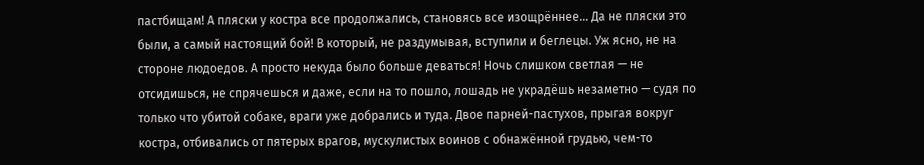пастбищам! А пляски у костра все продолжались, становясь все изощрённее… Да не пляски это были, а самый настоящий бой! В который, не раздумывая, вступили и беглецы. Уж ясно, не на стороне людоедов. А просто некуда было больше деваться! Ночь слишком светлая — не отсидишься, не спрячешься и даже, если на то пошло, лошадь не украдёшь незаметно — судя по только что убитой собаке, враги уже добрались и туда. Двое парней-пастухов, прыгая вокруг костра, отбивались от пятерых врагов, мускулистых воинов с обнажённой грудью, чем-то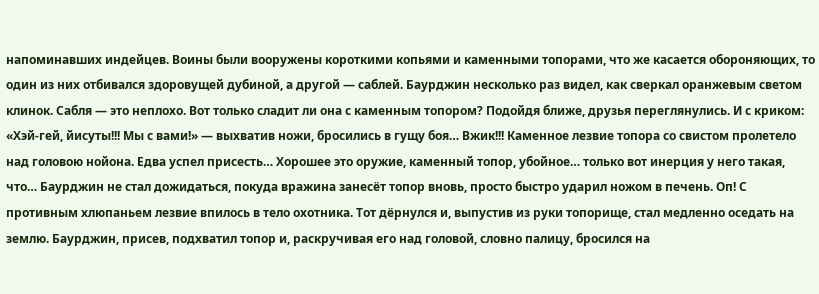напоминавших индейцев. Воины были вооружены короткими копьями и каменными топорами, что же касается обороняющих, то один из них отбивался здоровущей дубиной, а другой — саблей. Баурджин несколько раз видел, как сверкал оранжевым светом клинок. Сабля — это неплохо. Вот только сладит ли она с каменным топором? Подойдя ближе, друзья переглянулись. И с криком: «Хэй-гей, йисуты!!! Мы с вами!» — выхватив ножи, бросились в гущу боя… Вжик!!! Каменное лезвие топора со свистом пролетело над головою нойона. Едва успел присесть… Хорошее это оружие, каменный топор, убойное… только вот инерция у него такая, что… Баурджин не стал дожидаться, покуда вражина занесёт топор вновь, просто быстро ударил ножом в печень. Оп! С противным хлюпаньем лезвие впилось в тело охотника. Тот дёрнулся и, выпустив из руки топорище, стал медленно оседать на землю. Баурджин, присев, подхватил топор и, раскручивая его над головой, словно палицу, бросился на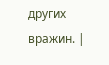других вражин. |